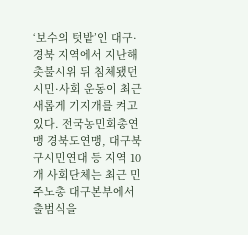‘보수의 텃밭’인 대구·경북 지역에서 지난해 촛불시위 뒤 침체됐던 시민·사회 운동이 최근 새롭게 기지개를 켜고 있다. 전국농민회총연맹 경북도연맹, 대구북구시민연대 등 지역 10개 사회단체는 최근 민주노총 대구본부에서 출범식을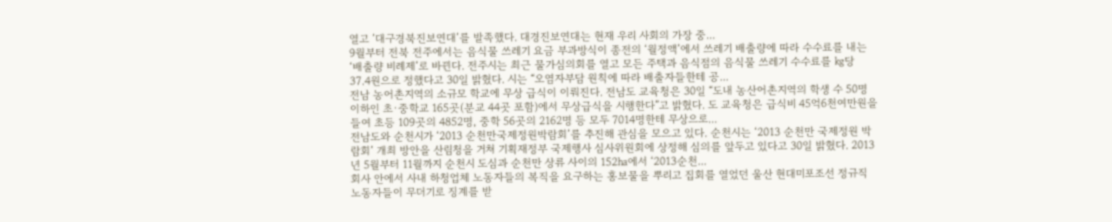열고 ’대구경북진보연대’를 발족했다. 대경진보연대는 현재 우리 사회의 가장 중...
9월부터 전북 전주에서는 음식물 쓰레기 요금 부과방식이 종전의 ‘월정액’에서 쓰레기 배출량에 따라 수수료를 내는 ‘배출량 비례제’로 바뀐다. 전주시는 최근 물가심의회를 열고 모든 주택과 음식점의 음식물 쓰레기 수수료를 ㎏당 37.4원으로 정했다고 30일 밝혔다. 시는 “오염자부담 원칙에 따라 배출자들한테 공...
전남 농어촌지역의 소규모 학교에 무상 급식이 이뤄진다. 전남도 교육청은 30일 “도내 농산어촌지역의 학생 수 50명 이하인 초·중학교 165곳(분교 44곳 포함)에서 무상급식을 시행한다”고 밝혔다. 도 교육청은 급식비 45억6천여만원을 들여 초등 109곳의 4852명, 중학 56곳의 2162명 등 모두 7014명한테 무상으로...
전남도와 순천시가 ‘2013 순천만국제정원박람회’를 추진해 관심을 모으고 있다. 순천시는 ‘2013 순천만 국제정원 박람회’ 개최 방안을 산림청을 거쳐 기획재정부 국제행사 심사위원회에 상정해 심의를 앞두고 있다고 30일 밝혔다. 2013년 5월부터 11월까지 순천시 도심과 순천만 상류 사이의 152㏊에서 ‘2013순천...
회사 안에서 사내 하청업체 노동자들의 복직을 요구하는 홍보물을 뿌리고 집회를 열었던 울산 현대미포조선 정규직 노동자들이 무더기로 징계를 받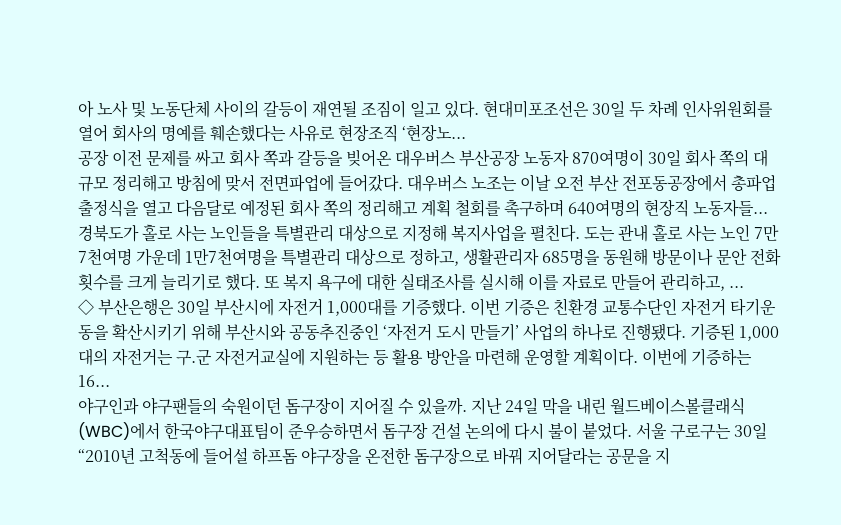아 노사 및 노동단체 사이의 갈등이 재연될 조짐이 일고 있다. 현대미포조선은 30일 두 차례 인사위원회를 열어 회사의 명예를 훼손했다는 사유로 현장조직 ‘현장노...
공장 이전 문제를 싸고 회사 쪽과 갈등을 빚어온 대우버스 부산공장 노동자 870여명이 30일 회사 쪽의 대규모 정리해고 방침에 맞서 전면파업에 들어갔다. 대우버스 노조는 이날 오전 부산 전포동공장에서 총파업 출정식을 열고 다음달로 예정된 회사 쪽의 정리해고 계획 철회를 촉구하며 640여명의 현장직 노동자들...
경북도가 홀로 사는 노인들을 특별관리 대상으로 지정해 복지사업을 펼친다. 도는 관내 홀로 사는 노인 7만7천여명 가운데 1만7천여명을 특별관리 대상으로 정하고, 생활관리자 685명을 동원해 방문이나 문안 전화 횟수를 크게 늘리기로 했다. 또 복지 욕구에 대한 실태조사를 실시해 이를 자료로 만들어 관리하고, ...
◇ 부산은행은 30일 부산시에 자전거 1,000대를 기증했다. 이번 기증은 친환경 교통수단인 자전거 타기운동을 확산시키기 위해 부산시와 공동추진중인 ‘자전거 도시 만들기’ 사업의 하나로 진행됐다. 기증된 1,000대의 자전거는 구.군 자전거교실에 지원하는 등 활용 방안을 마련해 운영할 계획이다. 이번에 기증하는 16...
야구인과 야구팬들의 숙원이던 돔구장이 지어질 수 있을까. 지난 24일 막을 내린 월드베이스볼클래식(WBC)에서 한국야구대표팀이 준우승하면서 돔구장 건설 논의에 다시 불이 붙었다. 서울 구로구는 30일 “2010년 고척동에 들어설 하프돔 야구장을 온전한 돔구장으로 바꿔 지어달라는 공문을 지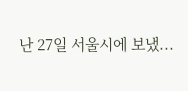난 27일 서울시에 보냈...